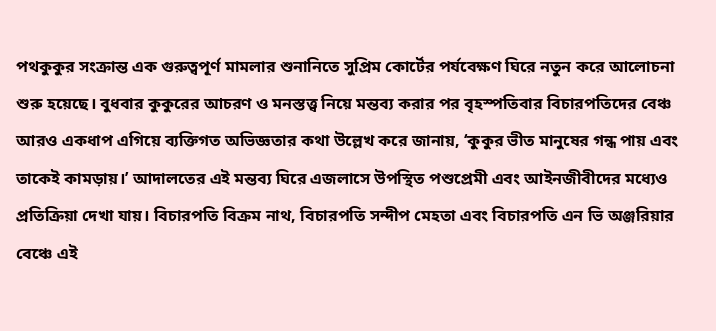পথকুকুর সংক্রান্ত এক গুরুত্বপূর্ণ মামলার শুনানিতে সুপ্রিম কোর্টের পর্যবেক্ষণ ঘিরে নতুন করে আলোচনা শুরু হয়েছে। বুধবার কুকুরের আচরণ ও মনস্তত্ত্ব নিয়ে মন্তব্য করার পর বৃহস্পতিবার বিচারপতিদের বেঞ্চ আরও একধাপ এগিয়ে ব্যক্তিগত অভিজ্ঞতার কথা উল্লেখ করে জানায়, ‘কুকুর ভীত মানুষের গন্ধ পায় এবং তাকেই কামড়ায়।’ আদালতের এই মন্তব্য ঘিরে এজলাসে উপস্থিত পশুপ্রেমী এবং আইনজীবীদের মধ্যেও প্রতিক্রিয়া দেখা যায়। বিচারপতি বিক্রম নাথ, বিচারপতি সন্দীপ মেহতা এবং বিচারপতি এন ভি অঞ্জরিয়ার বেঞ্চে এই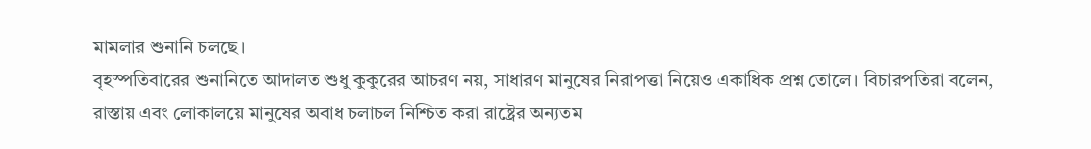মামলার শুনানি চলছে।
বৃহস্পতিবারের শুনানিতে আদালত শুধু কুকুরের আচরণ নয়, সাধারণ মানুষের নিরাপত্তা নিয়েও একাধিক প্রশ্ন তোলে। বিচারপতিরা বলেন, রাস্তায় এবং লোকালয়ে মানুষের অবাধ চলাচল নিশ্চিত করা রাষ্ট্রের অন্যতম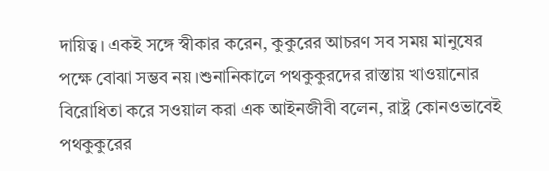দায়িত্ব। একই সঙ্গে স্বীকার করেন, কুকুরের আচরণ সব সময় মানুষের পক্ষে বোঝা সম্ভব নয়।শুনানিকালে পথকুকুরদের রাস্তায় খাওয়ানোর বিরোধিতা করে সওয়াল করা এক আইনজীবী বলেন, রাষ্ট্র কোনওভাবেই পথকুকুরের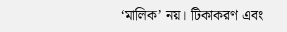‘মালিক’ নয়। টিকাকরণ এবং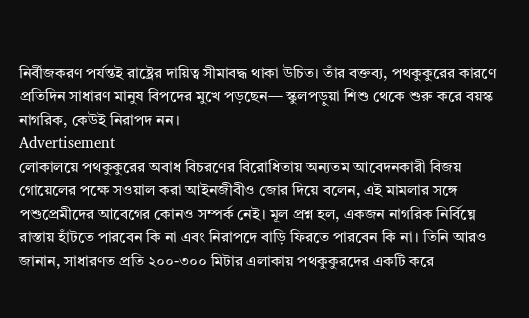নির্বীজকরণ পর্যন্তই রাষ্ট্রের দায়িত্ব সীমাবদ্ধ থাকা উচিত। তাঁর বক্তব্য, পথকুকুরের কারণে প্রতিদিন সাধারণ মানুষ বিপদের মুখে পড়ছেন— স্কুলপড়ুয়া শিশু থেকে শুরু করে বয়স্ক নাগরিক, কেউই নিরাপদ নন।
Advertisement
লোকালয়ে পথকুকুরের অবাধ বিচরণের বিরোধিতায় অন্যতম আবেদনকারী বিজয় গোয়েলের পক্ষে সওয়াল করা আইনজীবীও জোর দিয়ে বলেন, এই মামলার সঙ্গে পশুপ্রেমীদের আবেগের কোনও সম্পর্ক নেই। মূল প্রশ্ন হল, একজন নাগরিক নির্বিঘ্নে রাস্তায় হাঁটতে পারবেন কি না এবং নিরাপদে বাড়ি ফিরতে পারবেন কি না। তিনি আরও জানান, সাধারণত প্রতি ২০০-৩০০ মিটার এলাকায় পথকুকুরদের একটি করে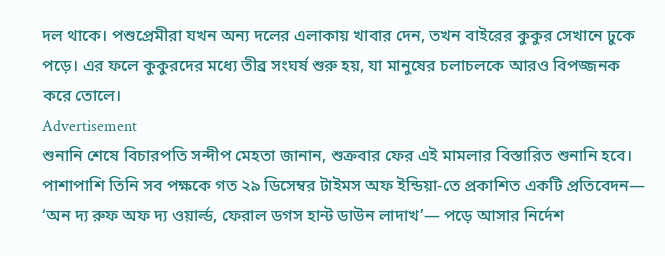দল থাকে। পশুপ্রেমীরা যখন অন্য দলের এলাকায় খাবার দেন, তখন বাইরের কুকুর সেখানে ঢুকে পড়ে। এর ফলে কুকুরদের মধ্যে তীব্র সংঘর্ষ শুরু হয়, যা মানুষের চলাচলকে আরও বিপজ্জনক করে তোলে।
Advertisement
শুনানি শেষে বিচারপতি সন্দীপ মেহতা জানান, শুক্রবার ফের এই মামলার বিস্তারিত শুনানি হবে। পাশাপাশি তিনি সব পক্ষকে গত ২৯ ডিসেম্বর টাইমস অফ ইন্ডিয়া-তে প্রকাশিত একটি প্রতিবেদন— ‘অন দ্য রুফ অফ দ্য ওয়ার্ল্ড, ফেরাল ডগস হান্ট ডাউন লাদাখ’— পড়ে আসার নির্দেশ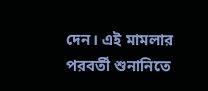দেন। এই মামলার পরবর্তী শুনানিতে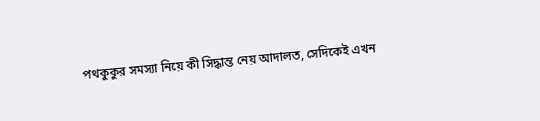পথকুকুর সমস্যা নিয়ে কী সিদ্ধান্ত নেয় আদালত, সেদিকেই এখন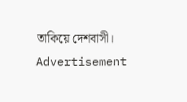তাকিয়ে দেশবাসী।
Advertisement